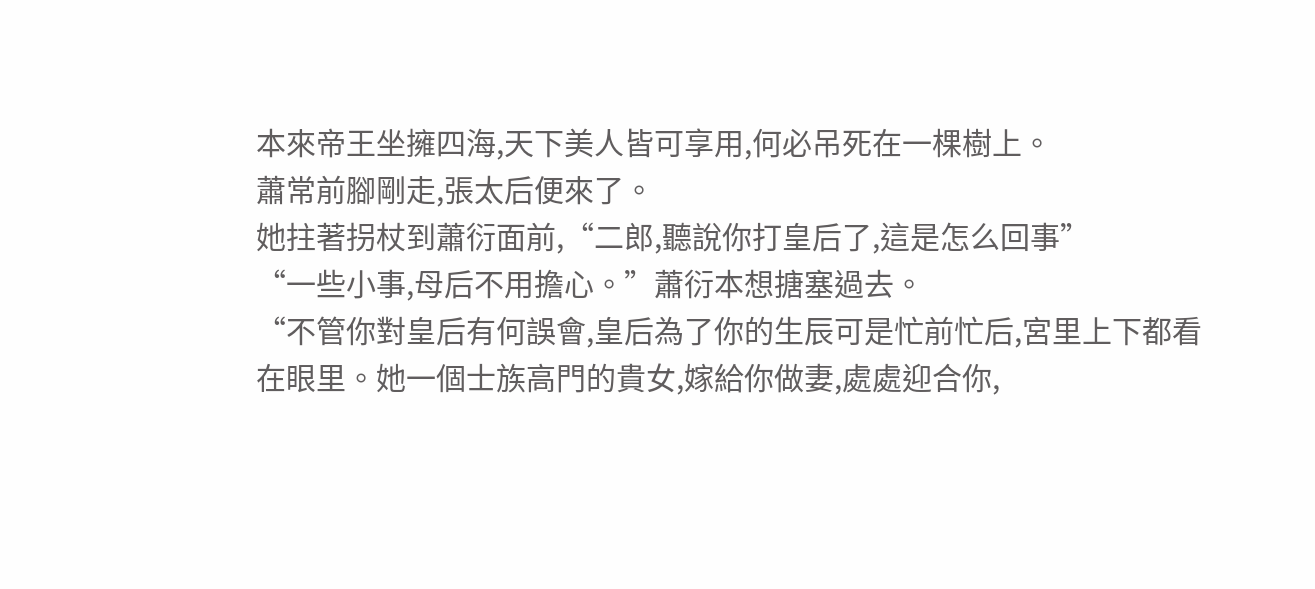本來帝王坐擁四海,天下美人皆可享用,何必吊死在一棵樹上。
蕭常前腳剛走,張太后便來了。
她拄著拐杖到蕭衍面前,“二郎,聽說你打皇后了,這是怎么回事”
“一些小事,母后不用擔心。”蕭衍本想搪塞過去。
“不管你對皇后有何誤會,皇后為了你的生辰可是忙前忙后,宮里上下都看在眼里。她一個士族高門的貴女,嫁給你做妻,處處迎合你,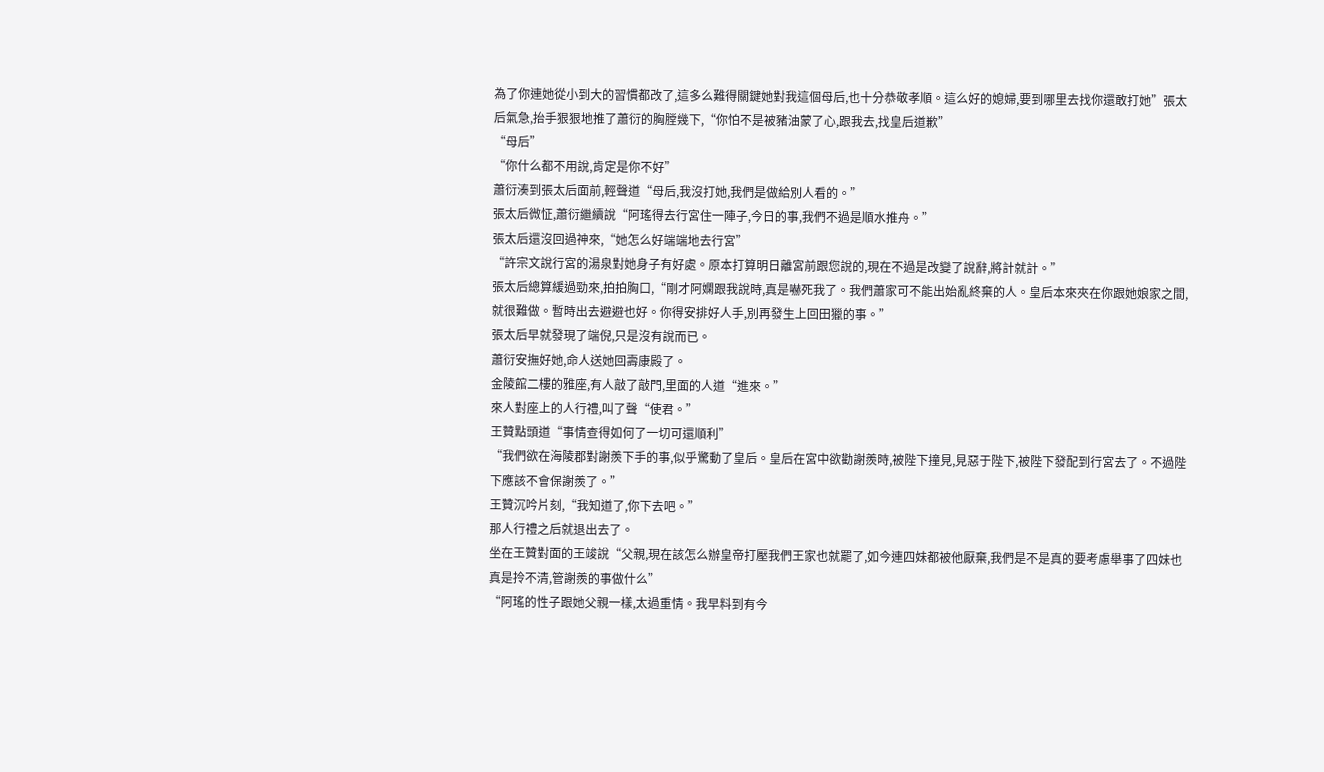為了你連她從小到大的習慣都改了,這多么難得關鍵她對我這個母后,也十分恭敬孝順。這么好的媳婦,要到哪里去找你還敢打她”張太后氣急,抬手狠狠地推了蕭衍的胸膛幾下,“你怕不是被豬油蒙了心,跟我去,找皇后道歉”
“母后”
“你什么都不用說,肯定是你不好”
蕭衍湊到張太后面前,輕聲道“母后,我沒打她,我們是做給別人看的。”
張太后微怔,蕭衍繼續說“阿瑤得去行宮住一陣子,今日的事,我們不過是順水推舟。”
張太后還沒回過神來,“她怎么好端端地去行宮”
“許宗文說行宮的湯泉對她身子有好處。原本打算明日離宮前跟您說的,現在不過是改變了說辭,將計就計。”
張太后總算緩過勁來,拍拍胸口,“剛才阿嫻跟我說時,真是嚇死我了。我們蕭家可不能出始亂終棄的人。皇后本來夾在你跟她娘家之間,就很難做。暫時出去避避也好。你得安排好人手,別再發生上回田獵的事。”
張太后早就發現了端倪,只是沒有說而已。
蕭衍安撫好她,命人送她回壽康殿了。
金陵館二樓的雅座,有人敲了敲門,里面的人道“進來。”
來人對座上的人行禮,叫了聲“使君。”
王贊點頭道“事情查得如何了一切可還順利”
“我們欲在海陵郡對謝羨下手的事,似乎驚動了皇后。皇后在宮中欲勸謝羨時,被陛下撞見,見惡于陛下,被陛下發配到行宮去了。不過陛下應該不會保謝羨了。”
王贊沉吟片刻,“我知道了,你下去吧。”
那人行禮之后就退出去了。
坐在王贊對面的王竣說“父親,現在該怎么辦皇帝打壓我們王家也就罷了,如今連四妹都被他厭棄,我們是不是真的要考慮舉事了四妹也真是拎不清,管謝羨的事做什么”
“阿瑤的性子跟她父親一樣,太過重情。我早料到有今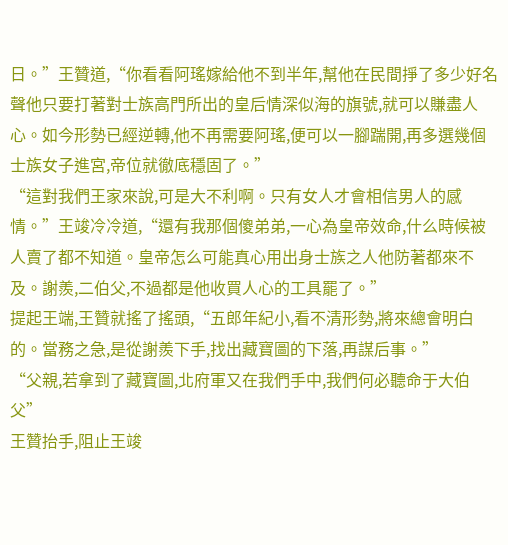日。”王贊道,“你看看阿瑤嫁給他不到半年,幫他在民間掙了多少好名聲他只要打著對士族高門所出的皇后情深似海的旗號,就可以賺盡人心。如今形勢已經逆轉,他不再需要阿瑤,便可以一腳踹開,再多選幾個士族女子進宮,帝位就徹底穩固了。”
“這對我們王家來說,可是大不利啊。只有女人才會相信男人的感情。”王竣冷冷道,“還有我那個傻弟弟,一心為皇帝效命,什么時候被人賣了都不知道。皇帝怎么可能真心用出身士族之人他防著都來不及。謝羨,二伯父,不過都是他收買人心的工具罷了。”
提起王端,王贊就搖了搖頭,“五郎年紀小,看不清形勢,將來總會明白的。當務之急,是從謝羨下手,找出藏寶圖的下落,再謀后事。”
“父親,若拿到了藏寶圖,北府軍又在我們手中,我們何必聽命于大伯父”
王贊抬手,阻止王竣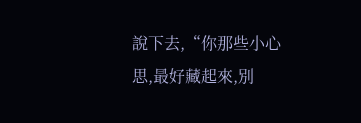說下去,“你那些小心思,最好藏起來,別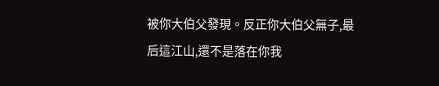被你大伯父發現。反正你大伯父無子,最后這江山,還不是落在你我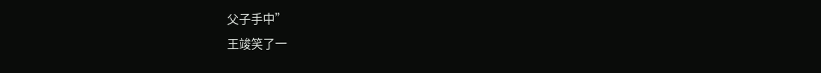父子手中”
王竣笑了一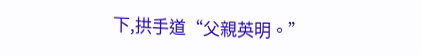下,拱手道“父親英明。”